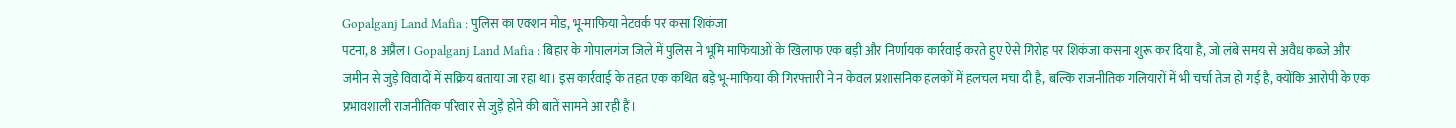Gopalganj Land Mafia : पुलिस का एक्शन मोड, भू-माफिया नेटवर्क पर कसा शिकंजा
पटना, 8 अप्रैल। Gopalganj Land Mafia : बिहार के गोपालगंज जिले में पुलिस ने भूमि माफियाओं के खिलाफ एक बड़ी और निर्णायक कार्रवाई करते हुए ऐसे गिरोह पर शिकंजा कसना शुरू कर दिया है, जो लंबे समय से अवैध कब्जे और जमीन से जुड़े विवादों में सक्रिय बताया जा रहा था। इस कार्रवाई के तहत एक कथित बड़े भू-माफिया की गिरफ्तारी ने न केवल प्रशासनिक हलकों में हलचल मचा दी है, बल्कि राजनीतिक गलियारों में भी चर्चा तेज हो गई है, क्योंकि आरोपी के एक प्रभावशाली राजनीतिक परिवार से जुड़े होने की बातें सामने आ रही हैं।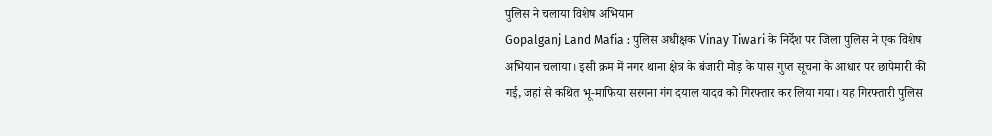पुलिस ने चलाया विशेष अभियान
Gopalganj Land Mafia : पुलिस अधीक्षक Vinay Tiwari के निर्देश पर जिला पुलिस ने एक विशेष अभियान चलाया। इसी क्रम में नगर थाना क्षेत्र के बंजारी मोड़ के पास गुप्त सूचना के आधार पर छापेमारी की गई, जहां से कथित भू-माफिया सरगना गंग दयाल यादव को गिरफ्तार कर लिया गया। यह गिरफ्तारी पुलिस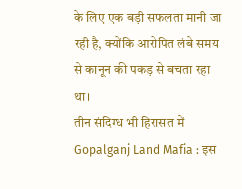के लिए एक बड़ी सफलता मानी जा रही है, क्योंकि आरोपित लंबे समय से कानून की पकड़ से बचता रहा था।
तीन संदिग्ध भी हिरासत में
Gopalganj Land Mafia : इस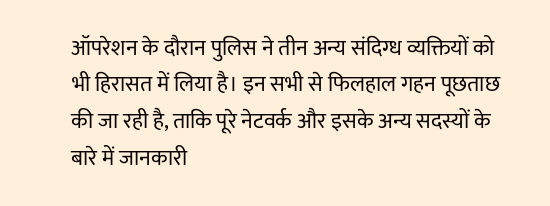ऑपरेशन के दौरान पुलिस ने तीन अन्य संदिग्ध व्यक्तियों को भी हिरासत में लिया है। इन सभी से फिलहाल गहन पूछताछ की जा रही है, ताकि पूरे नेटवर्क और इसके अन्य सदस्यों के बारे में जानकारी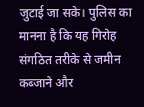जुटाई जा सके। पुलिस का मानना है कि यह गिरोह संगठित तरीके से जमीन कब्जाने और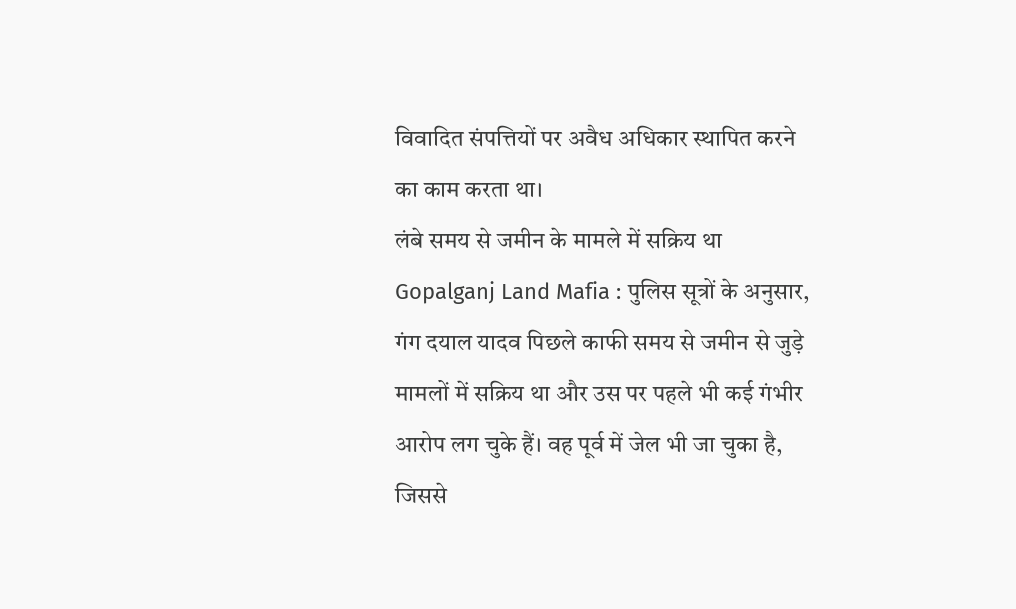विवादित संपत्तियों पर अवैध अधिकार स्थापित करने का काम करता था।
लंबे समय से जमीन के मामले में सक्रिय था
Gopalganj Land Mafia : पुलिस सूत्रों के अनुसार, गंग दयाल यादव पिछले काफी समय से जमीन से जुड़े मामलों में सक्रिय था और उस पर पहले भी कई गंभीर आरोप लग चुके हैं। वह पूर्व में जेल भी जा चुका है, जिससे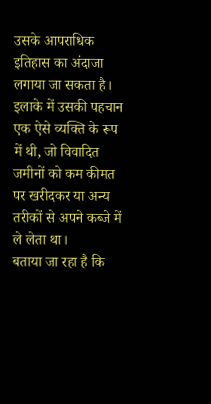उसके आपराधिक इतिहास का अंदाजा लगाया जा सकता है। इलाके में उसकी पहचान एक ऐसे व्यक्ति के रूप में थी, जो विवादित जमीनों को कम कीमत पर खरीदकर या अन्य तरीकों से अपने कब्जे में ले लेता था।
बताया जा रहा है कि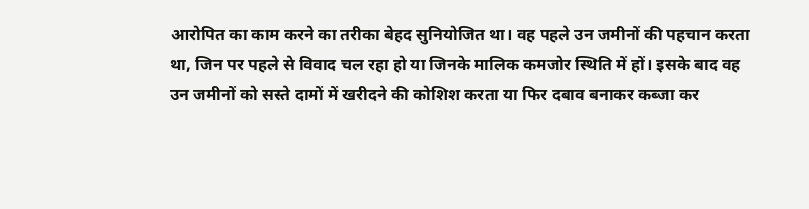आरोपित का काम करने का तरीका बेहद सुनियोजित था। वह पहले उन जमीनों की पहचान करता था, जिन पर पहले से विवाद चल रहा हो या जिनके मालिक कमजोर स्थिति में हों। इसके बाद वह उन जमीनों को सस्ते दामों में खरीदने की कोशिश करता या फिर दबाव बनाकर कब्जा कर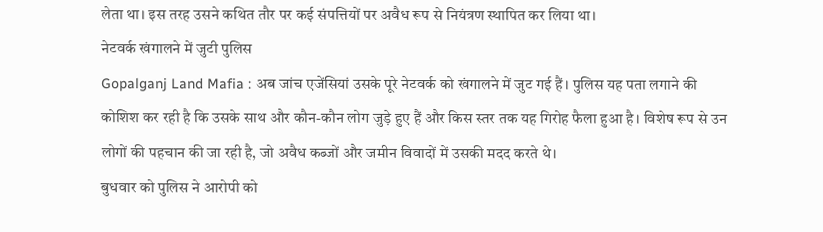लेता था। इस तरह उसने कथित तौर पर कई संपत्तियों पर अवैध रूप से नियंत्रण स्थापित कर लिया था।
नेटवर्क खंगालने में जुटी पुलिस
Gopalganj Land Mafia : अब जांच एजेंसियां उसके पूरे नेटवर्क को खंगालने में जुट गई हैं। पुलिस यह पता लगाने की कोशिश कर रही है कि उसके साथ और कौन-कौन लोग जुड़े हुए हैं और किस स्तर तक यह गिरोह फैला हुआ है। विशेष रूप से उन लोगों की पहचान की जा रही है, जो अवैध कब्जों और जमीन विवादों में उसकी मदद करते थे।
बुधवार को पुलिस ने आरोपी को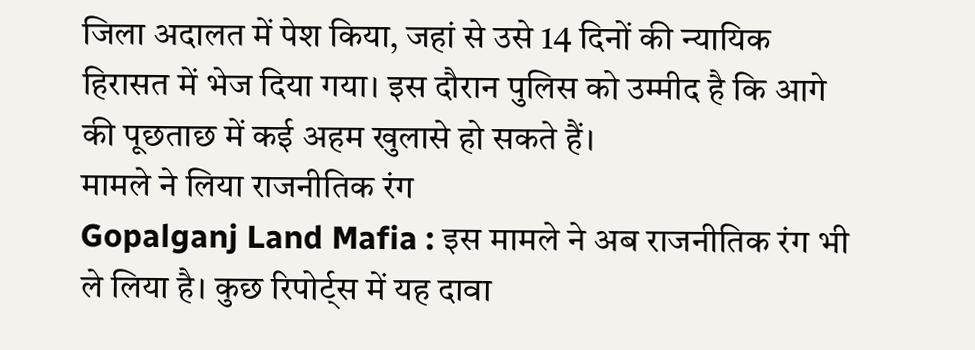जिला अदालत में पेश किया, जहां से उसे 14 दिनों की न्यायिक हिरासत में भेज दिया गया। इस दौरान पुलिस को उम्मीद है कि आगे की पूछताछ में कई अहम खुलासे हो सकते हैं।
मामले ने लिया राजनीतिक रंग
Gopalganj Land Mafia : इस मामले ने अब राजनीतिक रंग भी ले लिया है। कुछ रिपोर्ट्स में यह दावा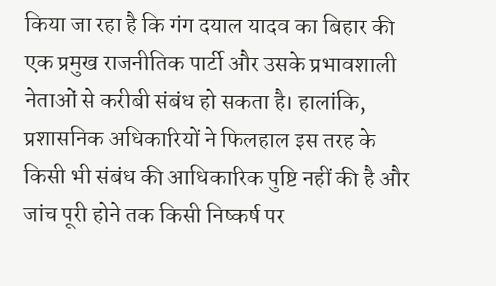किया जा रहा है कि गंग दयाल यादव का बिहार की एक प्रमुख राजनीतिक पार्टी और उसके प्रभावशाली नेताओं से करीबी संबंध हो सकता है। हालांकि, प्रशासनिक अधिकारियों ने फिलहाल इस तरह के किसी भी संबंध की आधिकारिक पुष्टि नहीं की है और जांच पूरी होने तक किसी निष्कर्ष पर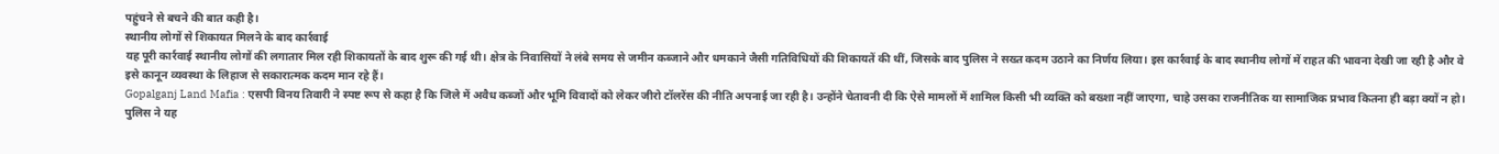पहुंचने से बचने की बात कही है।
स्थानीय लोगों से शिकायत मिलने के बाद कार्रवाई
यह पूरी कार्रवाई स्थानीय लोगों की लगातार मिल रही शिकायतों के बाद शुरू की गई थी। क्षेत्र के निवासियों ने लंबे समय से जमीन कब्जाने और धमकाने जैसी गतिविधियों की शिकायतें की थीं, जिसके बाद पुलिस ने सख्त कदम उठाने का निर्णय लिया। इस कार्रवाई के बाद स्थानीय लोगों में राहत की भावना देखी जा रही है और वे इसे कानून व्यवस्था के लिहाज से सकारात्मक कदम मान रहे हैं।
Gopalganj Land Mafia : एसपी विनय तिवारी ने स्पष्ट रूप से कहा है कि जिले में अवैध कब्जों और भूमि विवादों को लेकर जीरो टॉलरेंस की नीति अपनाई जा रही है। उन्होंने चेतावनी दी कि ऐसे मामलों में शामिल किसी भी व्यक्ति को बख्शा नहीं जाएगा, चाहे उसका राजनीतिक या सामाजिक प्रभाव कितना ही बड़ा क्यों न हो।
पुलिस ने यह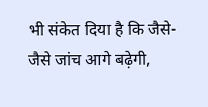भी संकेत दिया है कि जैसे-जैसे जांच आगे बढ़ेगी,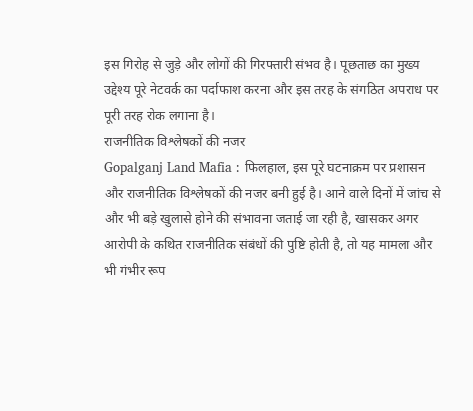इस गिरोह से जुड़े और लोगों की गिरफ्तारी संभव है। पूछताछ का मुख्य उद्देश्य पूरे नेटवर्क का पर्दाफाश करना और इस तरह के संगठित अपराध पर पूरी तरह रोक लगाना है।
राजनीतिक विश्लेषकों की नजर
Gopalganj Land Mafia : फिलहाल, इस पूरे घटनाक्रम पर प्रशासन और राजनीतिक विश्लेषकों की नजर बनी हुई है। आने वाले दिनों में जांच से और भी बड़े खुलासे होने की संभावना जताई जा रही है, खासकर अगर आरोपी के कथित राजनीतिक संबंधों की पुष्टि होती है, तो यह मामला और भी गंभीर रूप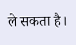ले सकता है।